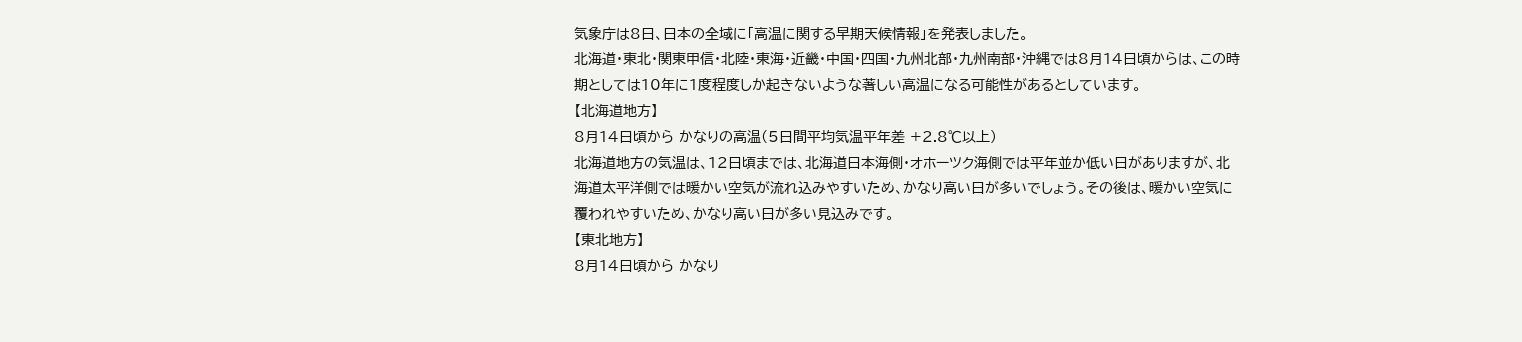気象庁は8日、日本の全域に「高温に関する早期天候情報」を発表しました。
北海道・東北・関東甲信・北陸・東海・近畿・中国・四国・九州北部・九州南部・沖縄では8月14日頃からは、この時期としては10年に1度程度しか起きないような著しい高温になる可能性があるとしています。
【北海道地方】
8月14日頃から かなりの高温(5日間平均気温平年差 +2.8℃以上)
北海道地方の気温は、12日頃までは、北海道日本海側・オホーツク海側では平年並か低い日がありますが、北海道太平洋側では暖かい空気が流れ込みやすいため、かなり高い日が多いでしょう。その後は、暖かい空気に覆われやすいため、かなり高い日が多い見込みです。
【東北地方】
8月14日頃から かなり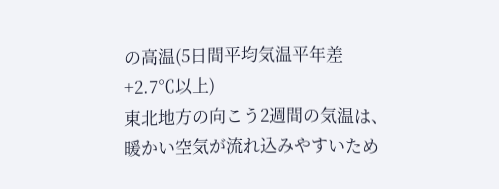の高温(5日間平均気温平年差 +2.7℃以上)
東北地方の向こう2週間の気温は、暖かい空気が流れ込みやすいため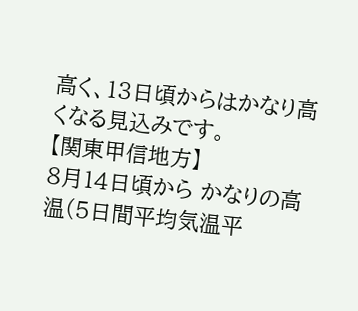高く、13日頃からはかなり高くなる見込みです。
【関東甲信地方】
8月14日頃から かなりの高温(5日間平均気温平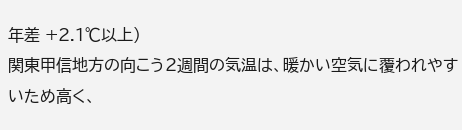年差 +2.1℃以上)
関東甲信地方の向こう2週間の気温は、暖かい空気に覆われやすいため高く、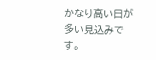かなり高い日が多い見込みです。